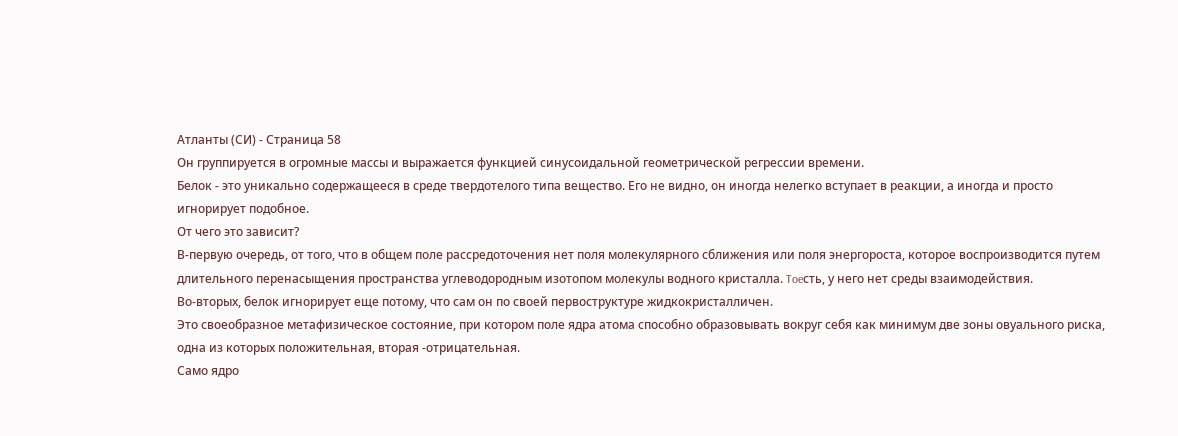Атланты (СИ) - Страница 58
Он группируется в огромные массы и выражается функцией синусоидальной геометрической регрессии времени.
Белок - это уникально содержащееся в среде твердотелого типа вещество. Его не видно, он иногда нелегко вступает в реакции, а иногда и просто игнорирует подобное.
От чего это зависит?
В-первую очередь, от того, что в общем поле рассредоточения нет поля молекулярного сближения или поля энергороста, которое воспроизводится путем длительного перенасыщения пространства углеводородным изотопом молекулы водного кристалла. Toeсть, у него нет среды взаимодействия.
Во-вторых, белок игнорирует еще потому, что сам он по своей первоструктуре жидкокристалличен.
Это своеобразное метафизическое состояние, при котором поле ядра атома способно образовывать вокруг себя как минимум две зоны овуального риска, одна из которых положительная, вторая -отрицательная.
Само ядро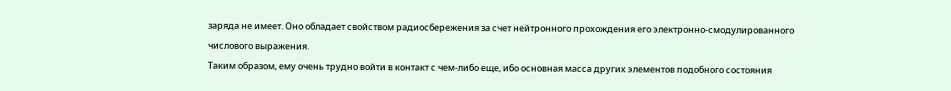заряда не имеет. Оно обладает свойством радиосбережения за счет нейтронного прохождения его электронно-смодулированного числового выражения.
Таким образом, ему очень трудно войти в контакт с чем-либо еще, ибо основная масса других элементов подобного состояния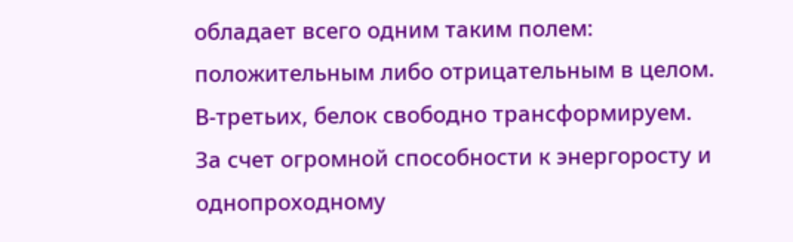обладает всего одним таким полем: положительным либо отрицательным в целом.
В-третьих, белок свободно трансформируем. За счет огромной способности к энергоросту и однопроходному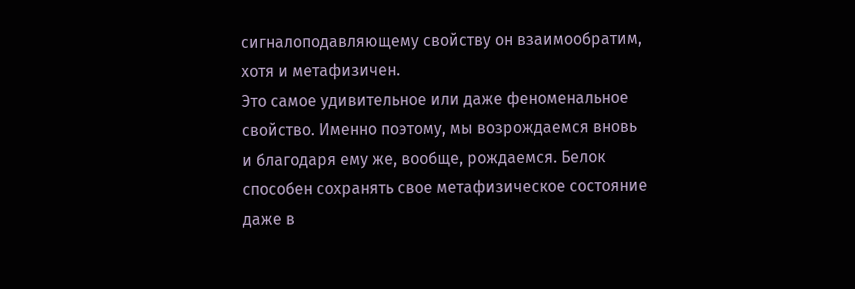сигналоподавляющему свойству он взаимообратим, хотя и метафизичен.
Это самое удивительное или даже феноменальное свойство. Именно поэтому, мы возрождаемся вновь и благодаря ему же, вообще, рождаемся. Белок способен сохранять свое метафизическое состояние даже в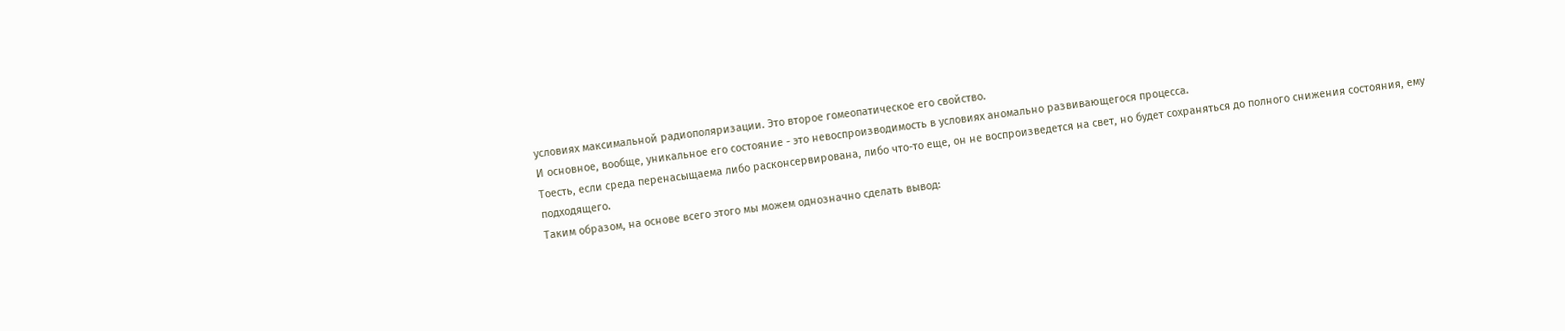условиях максимальной радиополяризации. Это второе гомеопатическое его свойство.
И основное, вообще, уникальное его состояние - это невоспроизводимость в условиях аномально развивающегося процесса.
Тоесть, если среда перенасыщаема либо расконсервирована, либо что-то еще, он не воспроизведется на свет, но будет сохраняться до полного снижения состояния, ему подходящего.
Таким образом, на основе всего этого мы можем однозначно сделать вывод: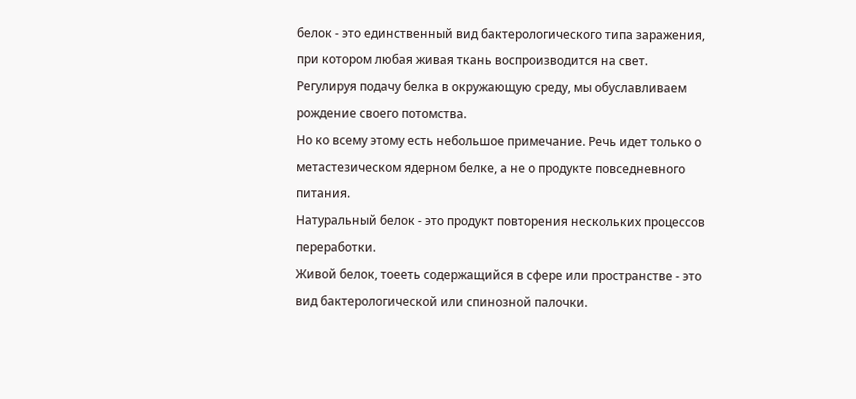белок - это единственный вид бактерологического типа заражения, при котором любая живая ткань воспроизводится на свет. Регулируя подачу белка в окружающую среду, мы обуславливаем рождение своего потомства.
Но ко всему этому есть небольшое примечание. Речь идет только о метастезическом ядерном белке, а не о продукте повседневного питания.
Натуральный белок - это продукт повторения нескольких процессов переработки.
Живой белок, тоееть содержащийся в сфере или пространстве - это вид бактерологической или спинозной палочки.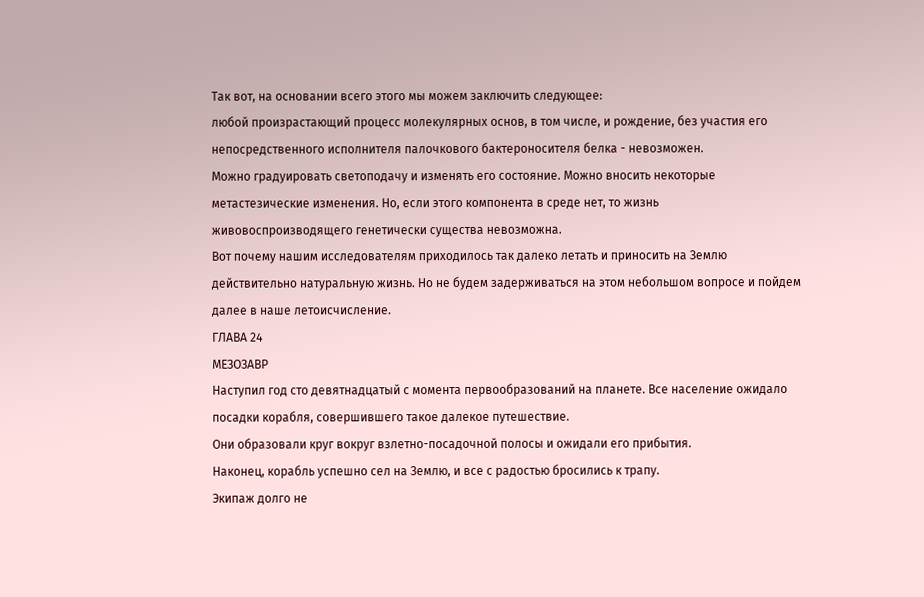Так вот, на основании всего этого мы можем заключить следующее:
любой произрастающий процесс молекулярных основ, в том числе, и рождение, без участия его непосредственного исполнителя палочкового бактероносителя белка - невозможен.
Можно градуировать светоподачу и изменять его состояние. Можно вносить некоторые метастезические изменения. Но, если этого компонента в среде нет, то жизнь живовоспроизводящего генетически существа невозможна.
Вот почему нашим исследователям приходилось так далеко летать и приносить на Землю действительно натуральную жизнь. Но не будем задерживаться на этом небольшом вопросе и пойдем далее в наше летоисчисление.
ГЛАВА 24
МЕЗОЗАВР
Наступил год сто девятнадцатый с момента первообразований на планете. Все население ожидало посадки корабля, совершившего такое далекое путешествие.
Они образовали круг вокруг взлетно-посадочной полосы и ожидали его прибытия.
Наконец, корабль успешно сел на Землю, и все с радостью бросились к трапу.
Экипаж долго не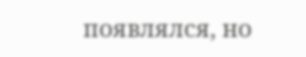появлялся, но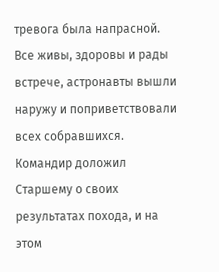тревога была напрасной. Все живы, здоровы и рады встрече, астронавты вышли наружу и поприветствовали всех собравшихся.
Командир доложил Старшему о своих результатах похода, и на этом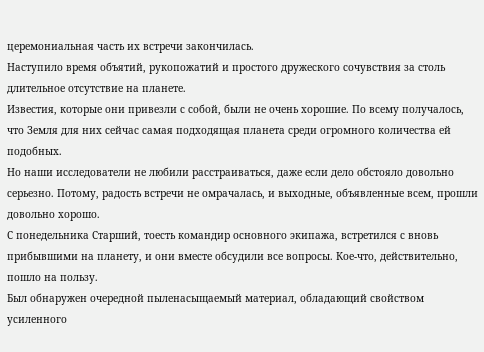церемониальная часть их встречи закончилась.
Наступило время объятий, рукопожатий и простого дружеского сочувствия за столь длительное отсутствие на планете.
Известия, которые они привезли с собой, были не очень хорошие. По всему получалось, что Земля для них сейчас самая подходящая планета среди огромного количества ей подобных.
Но наши исследователи не любили расстраиваться, даже если дело обстояло довольно серьезно. Потому, радость встречи не омрачалась, и выходные, объявленные всем, прошли довольно хорошо.
С понедельника Старший, тоесть командир основного экипажа, встретился с вновь прибывшими на планету, и они вместе обсудили все вопросы. Кое-что, действительно, пошло на пользу.
Был обнаружен очередной пыленасыщаемый материал, обладающий свойством усиленного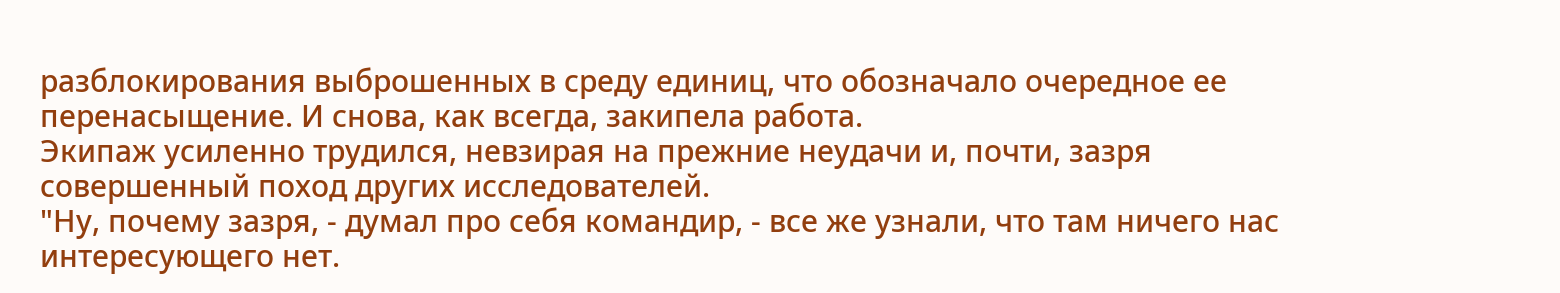разблокирования выброшенных в среду единиц, что обозначало очередное ее перенасыщение. И снова, как всегда, закипела работа.
Экипаж усиленно трудился, невзирая на прежние неудачи и, почти, зазря совершенный поход других исследователей.
"Ну, почему зазря, - думал про себя командир, - все же узнали, что там ничего нас интересующего нет.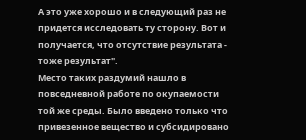А это уже хорошо и в следующий paз не придется исследовать ту сторону. Вот и получается, что отсутствие результата - тоже результат".
Место таких раздумий нашло в повседневной работе по окупаемости той же среды. Было введено только что привезенное вещество и субсидировано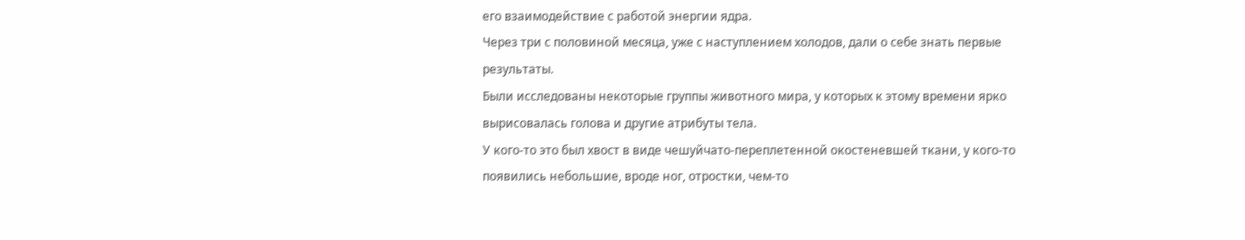его взаимодействие с работой энергии ядра.
Через три с половиной месяца, уже с наступлением холодов, дали о себе знать первые результаты.
Были исследованы некоторые группы животного мира, у которых к этому времени ярко вырисовалась голова и другие атрибуты тела.
У кого-то это был хвост в виде чешуйчато-переплетенной окостеневшей ткани, у кого-то появились небольшие, вроде ног, отростки, чем-то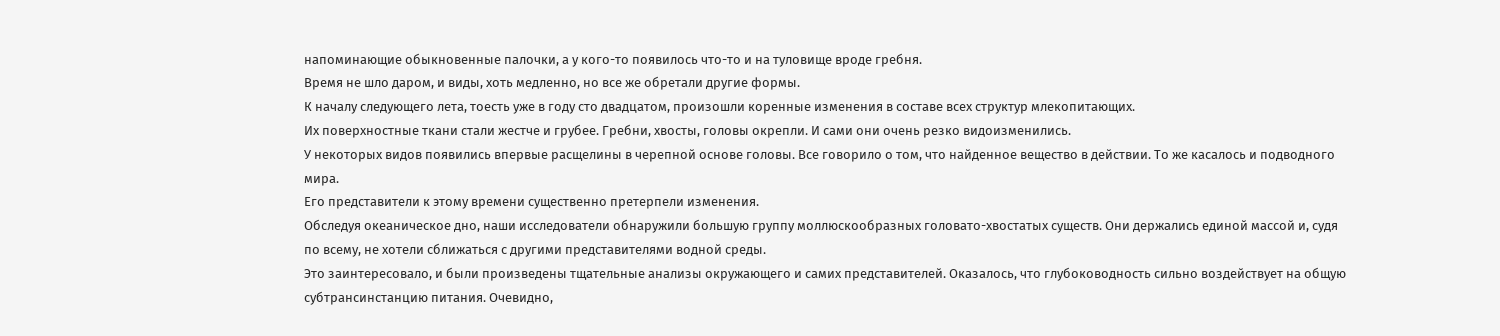напоминающие обыкновенные палочки, а у кого-то появилось что-то и на туловище вроде гребня.
Время не шло даром, и виды, хоть медленно, но все же обретали другие формы.
К началу следующего лета, тоесть уже в году сто двадцатом, произошли коренные изменения в составе всех структур млекопитающих.
Их поверхностные ткани стали жестче и грубее. Гребни, хвосты, головы окрепли. И сами они очень резко видоизменились.
У некоторых видов появились впервые расщелины в черепной основе головы. Все говорило о том, что найденное вещество в действии. То же касалось и подводного мира.
Его представители к этому времени существенно претерпели изменения.
Обследуя океаническое дно, наши исследователи обнаружили большую группу моллюскообразных головато-хвостатых существ. Они держались единой массой и, судя по всему, не хотели сближаться с другими представителями водной среды.
Это заинтересовало, и были произведены тщательные анализы окружающего и самих представителей. Оказалось, что глубоководность сильно воздействует на общую субтрансинстанцию питания. Очевидно,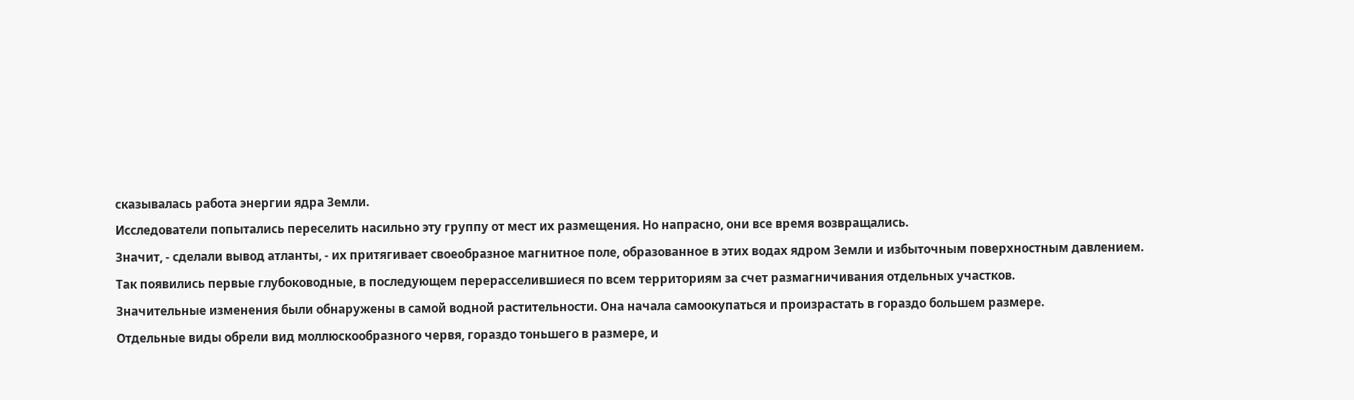сказывалась работа энергии ядра Земли.
Исследователи попытались переселить насильно эту группу от мест их размещения. Но напрасно, они все время возвращались.
Значит, - сделали вывод атланты, - их притягивает своеобразное магнитное поле, образованное в этих водах ядром Земли и избыточным поверхностным давлением.
Так появились первые глубоководные, в последующем перерасселившиеся по всем территориям за счет размагничивания отдельных участков.
Значительные изменения были обнаружены в самой водной растительности. Она начала самоокупаться и произрастать в гораздо большем размере.
Отдельные виды обрели вид моллюскообразного червя, гораздо тоньшего в размере, и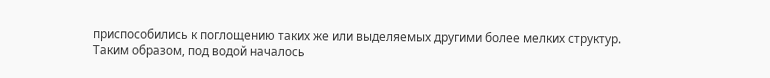приспособились к поглощению таких же или выделяемых другими более мелких структур.
Таким образом, под водой началось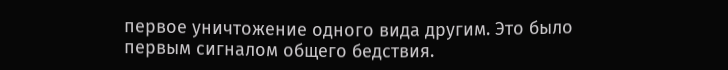первое уничтожение одного вида другим. Это было первым сигналом общего бедствия.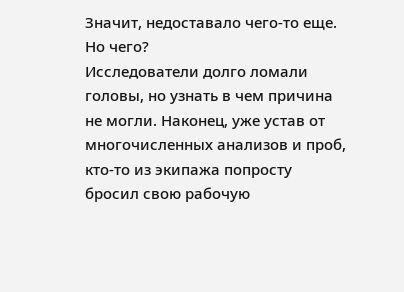Значит, недоставало чего-то еще. Но чего?
Исследователи долго ломали головы, но узнать в чем причина не могли. Наконец, уже устав от многочисленных анализов и проб, кто-то из экипажа попросту бросил свою рабочую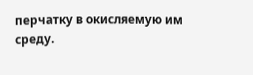перчатку в окисляемую им среду.